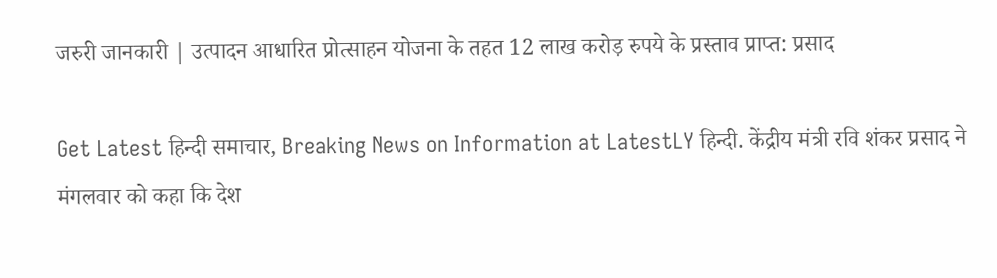जरुरी जानकारी | उत्पादन आधारित प्रोत्साहन योजना के तहत 12 लाख करोड़ रुपये के प्रस्ताव प्राप्त: प्रसाद

Get Latest हिन्दी समाचार, Breaking News on Information at LatestLY हिन्दी. केंद्रीय मंत्री रवि शंकर प्रसाद ने मंगलवार को कहा कि देश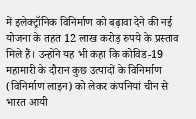में इलेक्ट्रॉनिक विनिर्माण को बढ़ावा देने की नई योजना के तहत 12 लाख करोड़ रुपये के प्रस्ताव मिले हैं। उन्होंने यह भी कहा कि कोविड-19 महामारी के दौरान कुछ उत्पादों के विनिर्माण (विनिर्माण लाइन) को लेकर कंपनियां चीन से भारत आयी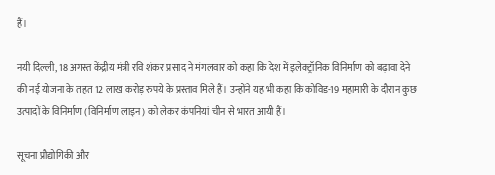हैं।

नयी दिल्ली, 18 अगस्त केंद्रीय मंत्री रवि शंकर प्रसाद ने मंगलवार को कहा कि देश में इलेक्ट्रॉनिक विनिर्माण को बढ़ावा देने की नई योजना के तहत 12 लाख करोड़ रुपये के प्रस्ताव मिले हैं। उन्होंने यह भी कहा कि कोविड-19 महामारी के दौरान कुछ उत्पादों के विनिर्माण (विनिर्माण लाइन) को लेकर कंपनियां चीन से भारत आयी हैं।

सूचना प्रौद्योगिकी और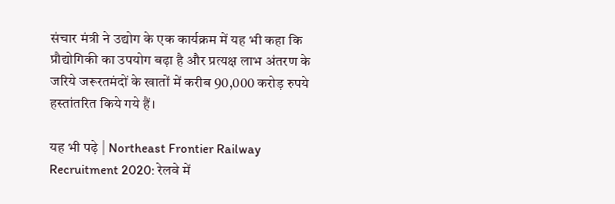संचार मंत्री ने उद्योग के एक कार्यक्रम में यह भी कहा कि प्रौद्योगिकी का उपयोग बढ़ा है और प्रत्यक्ष लाभ अंतरण के जरिये जरूरतमंदों के खातों में करीब 90,000 करोड़ रुपये हस्तांतरित किये गये हैं।

यह भी पढ़े | Northeast Frontier Railway Recruitment 2020: रेलवे में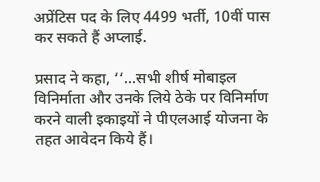अप्रेंटिस पद के लिए 4499 भर्ती, 10वीं पास कर सकते हैं अप्लाई.

प्रसाद ने कहा, ‘‘...सभी शीर्ष मोबाइल विनिर्माता और उनके लिये ठेके पर विनिर्माण करने वाली इकाइयों ने पीएलआई योजना के तहत आवेदन किये हैं।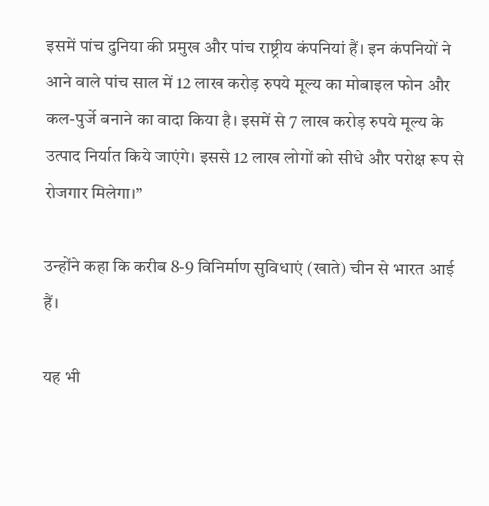इसमें पांच दुनिया की प्रमुख और पांच राष्ट्रीय कंपनियां हैं। इन कंपनियों ने आने वाले पांच साल में 12 लाख करोड़ रुपये मूल्य का मोबाइल फोन और कल-पुर्जे बनाने का वादा किया है। इसमें से 7 लाख करोड़ रुपये मूल्य के उत्पाद निर्यात किये जाएंगे। इससे 12 लाख लोगों को सीधे और परोक्ष रूप से रोजगार मिलेगा।’’

उन्होंने कहा कि करीब 8-9 विनिर्माण सुविधाएं (खाते) चीन से भारत आई हैं।

यह भी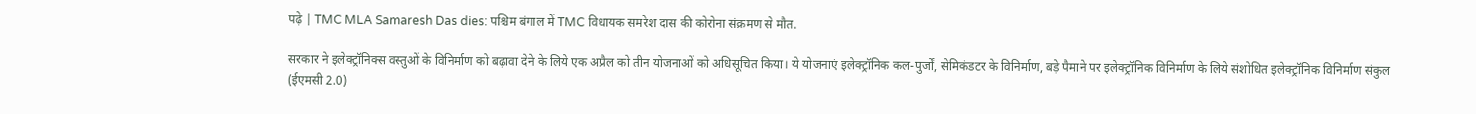पढ़े | TMC MLA Samaresh Das dies: पश्चिम बंगाल में TMC विधायक समरेश दास की कोरोना संक्रमण से मौत.

सरकार ने इलेक्ट्रॉनिक्स वस्तुओं के विनिर्माण को बढ़ावा देने के लिये एक अप्रैल को तीन योजनाओं को अधिसूचित किया। ये योजनाएं इलेक्ट्रॉनिक कल-पुर्जों, सेमिकंडटर के विनिर्माण, बड़े पैमाने पर इलेक्ट्रॉनिक विनिर्माण के लिये संशोधित इलेक्ट्रॉनिक विनिर्माण संकुल (ईएमसी 2.0)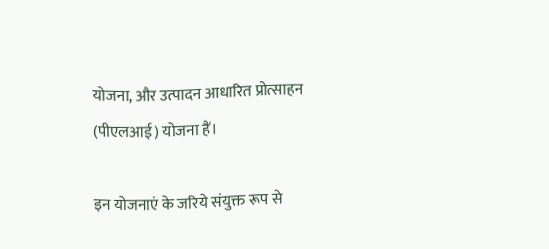योजना, और उत्पादन आधारित प्रोत्साहन (पीएलआई) योजना हैं।

इन योजनाएं के जरिये संयुक्त रूप से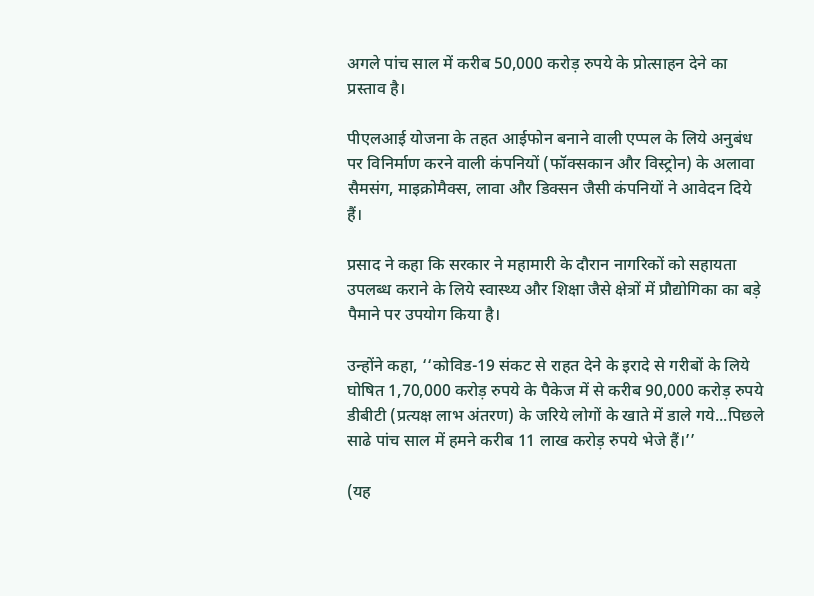अगले पांच साल में करीब 50,000 करोड़ रुपये के प्रोत्साहन देने का प्रस्ताव है।

पीएलआई योजना के तहत आईफोन बनाने वाली एप्पल के लिये अनुबंध पर विनिर्माण करने वाली कंपनियों (फॉक्सकान और विस्ट्रोन) के अलावा सैमसंग, माइक्रोमैक्स, लावा और डिक्सन जैसी कंपनियों ने आवेदन दिये हैं।

प्रसाद ने कहा कि सरकार ने महामारी के दौरान नागरिकों को सहायता उपलब्ध कराने के लिये स्वास्थ्य और शिक्षा जैसे क्षेत्रों में प्रौद्योगिका का बड़े पैमाने पर उपयोग किया है।

उन्होंने कहा, ‘‘कोविड-19 संकट से राहत देने के इरादे से गरीबों के लिये घोषित 1,70,000 करोड़ रुपये के पैकेज में से करीब 90,000 करोड़ रुपये डीबीटी (प्रत्यक्ष लाभ अंतरण) के जरिये लोगों के खाते में डाले गये...पिछले साढे पांच साल में हमने करीब 11 लाख करोड़ रुपये भेजे हैं।’’

(यह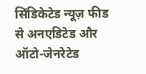सिंडिकेटेड न्यूज़ फीड से अनएडिटेड और ऑटो-जेनरेटेड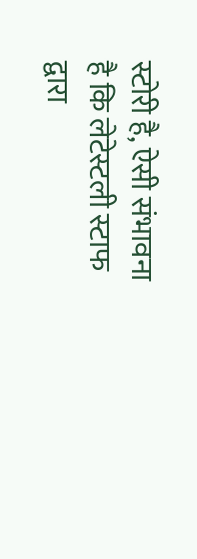स्टोरी है, ऐसी संभावना है कि लेटेस्टली स्टाफ द्वारा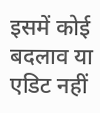इसमें कोई बदलाव या एडिट नहीं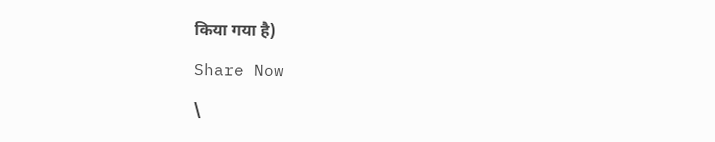किया गया है)

Share Now

\